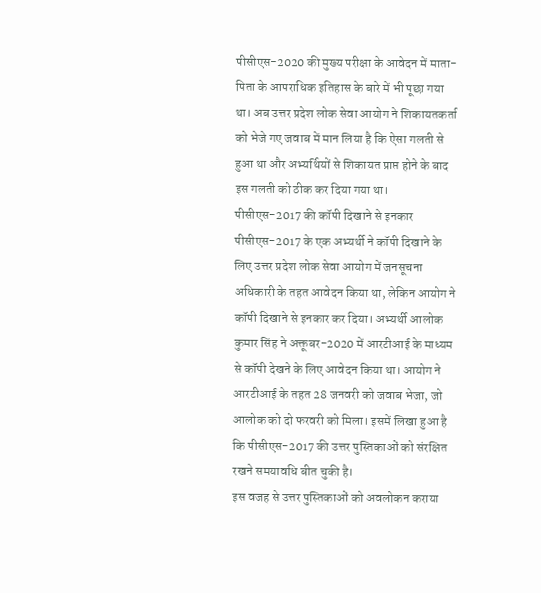पीसीएस-2020 की मुख्य परीक्षा के आवेदन में माता-पिता के आपराधिक इतिहास के बारे में भी पूछा गया था। अब उत्तर प्रदेश लोक सेवा आयोग ने शिकायतकर्ता को भेजे गए जवाब में मान लिया है कि ऐसा गलती से हुआ था और अभ्यर्थियों से शिकायत प्राप्त होने के बाद इस गलती को ठीक कर दिया गया था।
पीसीएस-2017 की कॉपी दिखाने से इनकार
पीसीएस-2017 के एक अभ्यर्थी ने कॉपी दिखाने के लिए उत्तर प्रदेश लोक सेवा आयोग में जनसूचना अधिकारी के तहत आवेदन किया था, लेकिन आयोग ने कॉपी दिखाने से इनकार कर दिया। अभ्यर्थी आलोक कुमार सिंह ने अक्तूबर-2020 में आरटीआई के माध्यम से कॉपी देखने के लिए आवेदन किया था। आयोग ने आरटीआई के तहत 28 जनवरी को जवाब भेजा, जो आलोक को दो फरवरी को मिला। इसमें लिखा हुआ है कि पीसीएस-2017 की उत्तर पुस्तिकाओं को संरक्षित रखने समयावधि बीत चुकी है।
इस वजह से उत्तर पुस्तिकाओं को अवलोकन कराया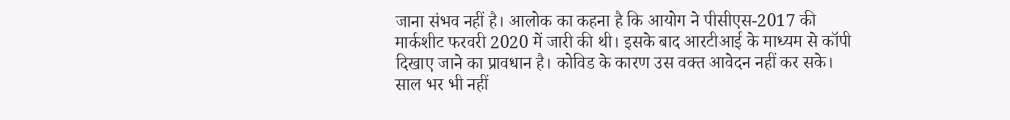जाना संभव नहीं है। आलोक का कहना है कि आयोग ने पीसीएस-2017 की मार्कशीट फरवरी 2020 में जारी की थी। इसके बाद आरटीआई के माध्यम से कॉपी दिखाए जाने का प्रावधान है। कोविड के कारण उस वक्त आवेदन नहीं कर सके। साल भर भी नहीं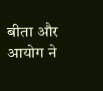बीता और आयोग ने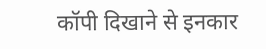कॉपी दिखाने से इनकार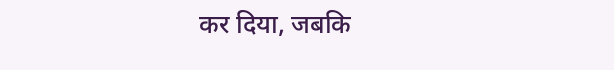कर दिया, जबकि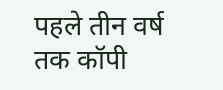पहले तीन वर्ष तक कॉपी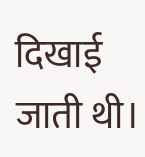दिखाई जाती थी।